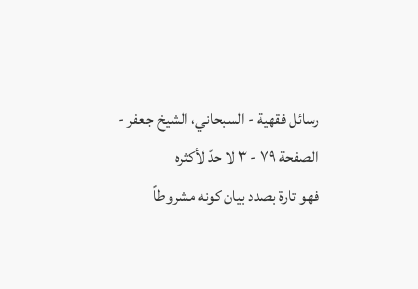رسائل فقهية - السبحاني، الشيخ جعفر - الصفحة ٧٩ - ٣ لا حدّ لأكثره
فهو تارة بصدد بيان كونه مشروطاً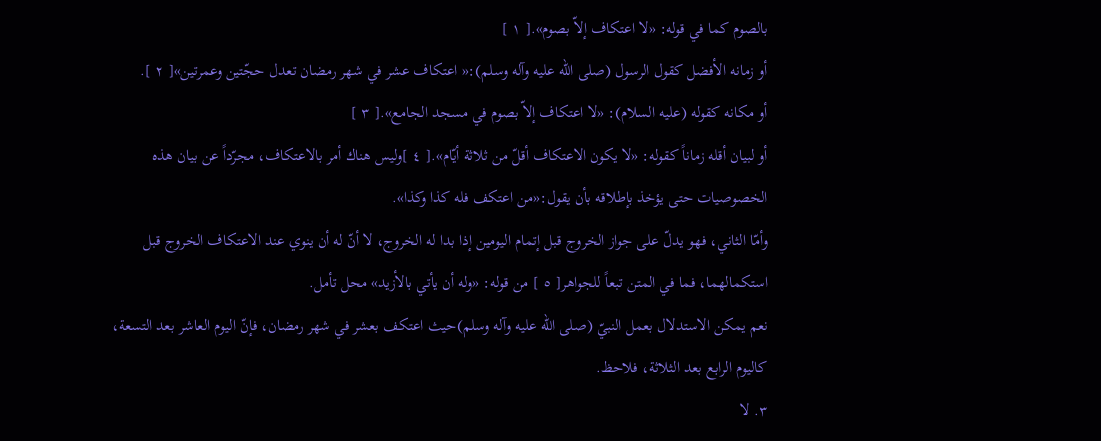بالصوم كما في قوله: «لا اعتكاف إلاّ بصوم».[ ١ ]
أو زمانه الأفضل كقول الرسول (صلى الله عليه وآله وسلم):« اعتكاف عشر في شهر رمضان تعدل حجّتين وعمرتين»[ ٢ ].
أو مكانه كقوله (عليه السلام): «لا اعتكاف إلاّ بصوم في مسجد الجامع».[ ٣ ]
أو لبيان أقله زماناً كقوله: «لا يكون الاعتكاف أقلّ من ثلاثة أيّام».[ ٤ ]وليس هناك أمر بالاعتكاف، مجرّداً عن بيان هذه الخصوصيات حتى يؤخذ بإطلاقه بأن يقول:«من اعتكف فله كذا وكذا».
وأمّا الثاني، فهو يدلّ على جواز الخروج قبل إتمام اليومين إذا بدا له الخروج، لا أنّ له أن ينوي عند الاعتكاف الخروج قبل استكمالهما، فما في المتن تبعاً للجواهر[ ٥ ] من قوله: «وله أن يأتي بالأزيد» محل تأمل.
نعم يمكن الاستدلال بعمل النبيّ (صلى الله عليه وآله وسلم)حيث اعتكف بعشر في شهر رمضان، فإنّ اليوم العاشر بعد التسعة، كاليوم الرابع بعد الثلاثة، فلاحظ.
٣. لا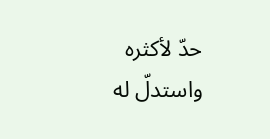حدّ لأكثره
واستدلّ له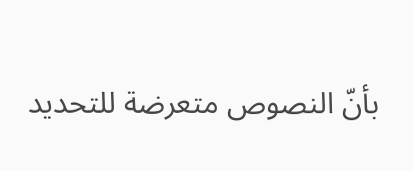بأنّ النصوص متعرضة للتحديد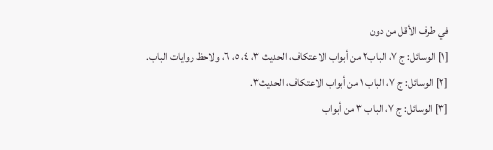في طرف الأقل من دون
[١] الوسائل: ج ٧، الباب٢ من أبواب الاعتكاف، الحديث ٣، ٤، ٥، ٦، ولاحظ روايات الباب.
[٢] الوسائل: ج ٧، الباب ١ من أبواب الاعتكاف، الحديث٣.
[٣] الوسائل: ج ٧، الباب ٣ من أبواب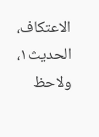الاعتكاف، الحديث١، ولاحظ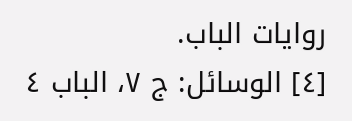روايات الباب.
[٤] الوسائل: ج ٧، الباب ٤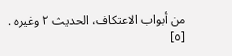من أبواب الاعتكاف، الحديث ٢ وغيره .
[٥]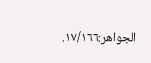الجواهر:١٧/١٦٦.